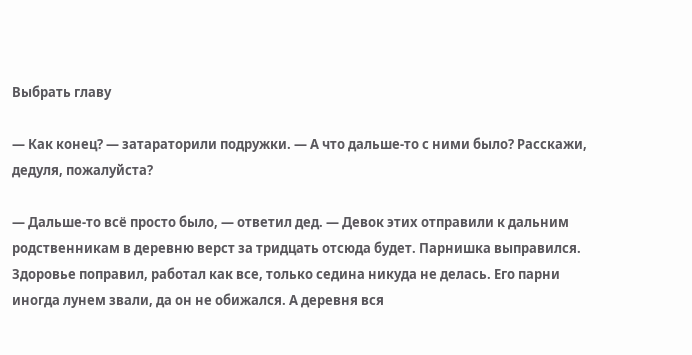Выбрать главу

— Как конец? — затараторили подружки. — А что дальше-то с ними было? Расскажи, дедуля, пожалуйста?

— Дальше-то всё просто было, — ответил дед. — Девок этих отправили к дальним родственникам в деревню верст за тридцать отсюда будет. Парнишка выправился. Здоровье поправил, работал как все, только седина никуда не делась. Его парни иногда лунем звали, да он не обижался. А деревня вся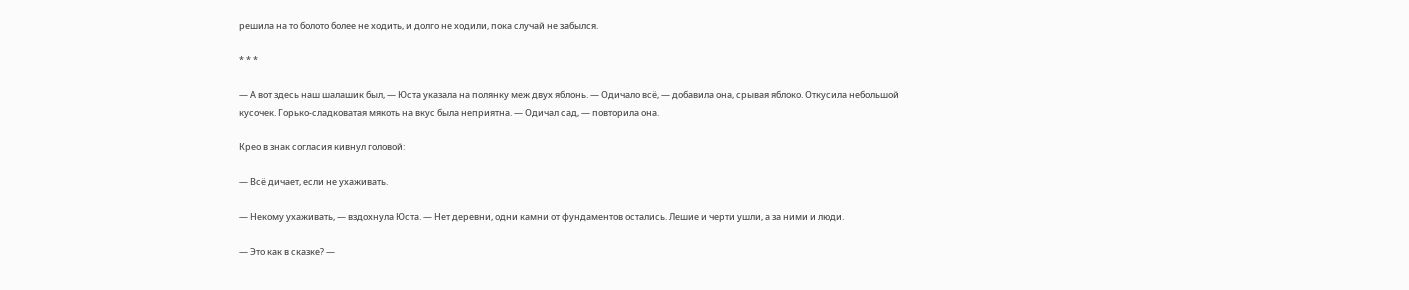решила на то болото более не ходить, и долго не ходили, пока случай не забылся.

* * *

— А вот здесь наш шалашик был, — Юста указала на полянку меж двух яблонь. — Одичало всё, — добавила она, срывая яблоко. Откусила небольшой кусочек. Горько-сладковатая мякоть на вкус была неприятна. — Одичал сад, — повторила она.

Крео в знак согласия кивнул головой:

— Всё дичает, если не ухаживать.

— Некому ухаживать, — вздохнула Юста. — Нет деревни, одни камни от фундаментов остались. Лешие и черти ушли, а за ними и люди.

— Это как в сказке? —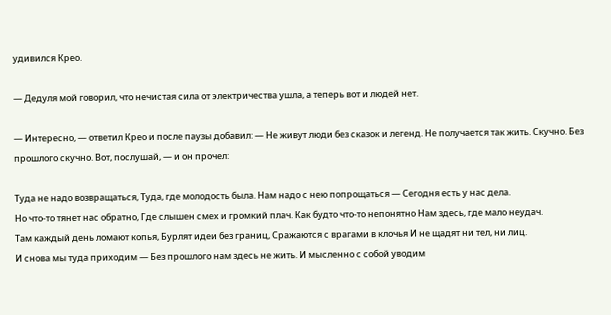удивился Крео.

— Дедуля мой говорил, что нечистая сила от электричества ушла, а теперь вот и людей нет.

— Интересно, — ответил Крео и после паузы добавил: — Не живут люди без сказок и легенд. Не получается так жить. Скучно. Без прошлого скучно. Вот, послушай, — и он прочел:

Туда не надо возвращаться, Туда, где молодость была. Нам надо с нею попрощаться — Сегодня есть у нас дела.
Но что-то тянет нас обратно, Где слышен смех и громкий плач. Как будто что-то непонятно Нам здесь, где мало неудач.
Там каждый день ломают копья, Бурлят идеи без границ, Сражаются с врагами в клочья И не щадят ни тел, ни лиц.
И снова мы туда приходим — Без прошлого нам здесь не жить. И мысленно с собой уводим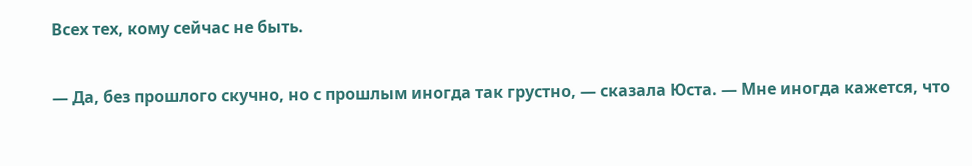Всех тех, кому сейчас не быть.

— Да, без прошлого скучно, но с прошлым иногда так грустно, — сказала Юста. — Мне иногда кажется, что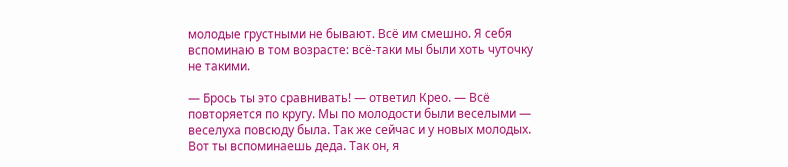молодые грустными не бывают. Всё им смешно. Я себя вспоминаю в том возрасте: всё-таки мы были хоть чуточку не такими.

— Брось ты это сравнивать! — ответил Крео. — Всё повторяется по кругу. Мы по молодости были веселыми — веселуха повсюду была. Так же сейчас и у новых молодых. Вот ты вспоминаешь деда. Так он, я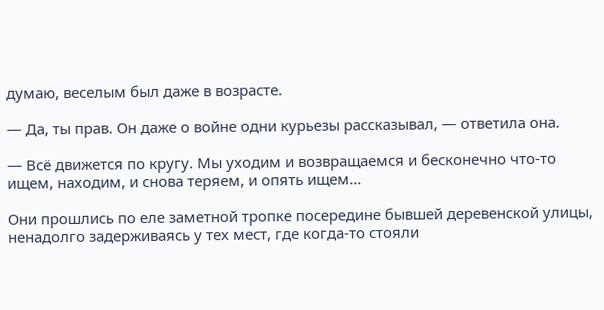думаю, веселым был даже в возрасте.

— Да, ты прав. Он даже о войне одни курьезы рассказывал, — ответила она.

— Всё движется по кругу. Мы уходим и возвращаемся и бесконечно что-то ищем, находим, и снова теряем, и опять ищем…

Они прошлись по еле заметной тропке посередине бывшей деревенской улицы, ненадолго задерживаясь у тех мест, где когда-то стояли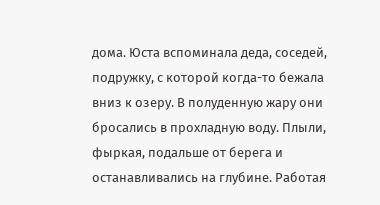дома. Юста вспоминала деда, соседей, подружку, с которой когда-то бежала вниз к озеру. В полуденную жару они бросались в прохладную воду. Плыли, фыркая, подальше от берега и останавливались на глубине. Работая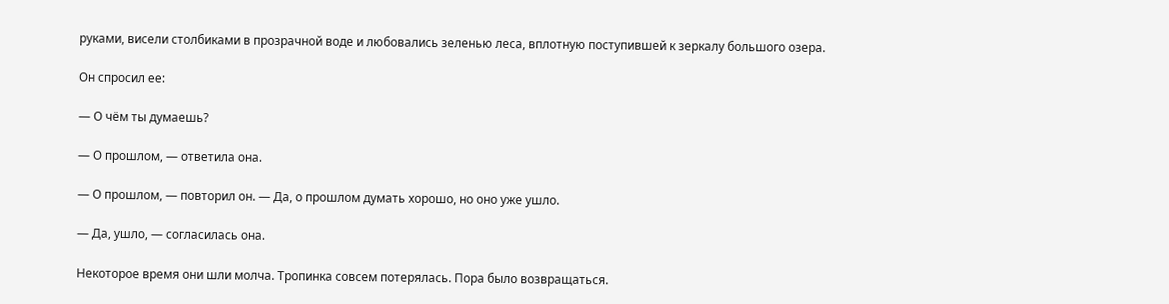руками, висели столбиками в прозрачной воде и любовались зеленью леса, вплотную поступившей к зеркалу большого озера.

Он спросил ее:

— О чём ты думаешь?

— О прошлом, — ответила она.

— О прошлом, — повторил он. — Да, о прошлом думать хорошо, но оно уже ушло.

— Да, ушло, — согласилась она.

Некоторое время они шли молча. Тропинка совсем потерялась. Пора было возвращаться.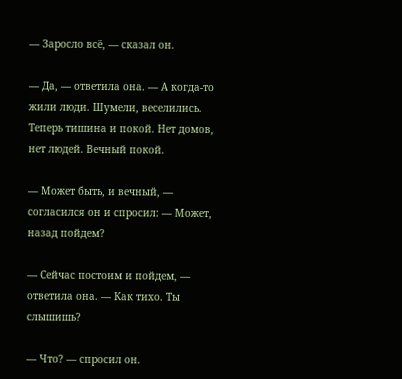— Заросло всё, — сказал он.

— Да, — ответила она. — А когда-то жили люди. Шумели, веселились. Теперь тишина и покой. Нет домов, нет людей. Вечный покой.

— Может быть, и вечный, — согласился он и спросил: — Может, назад пойдем?

— Сейчас постоим и пойдем, — ответила она. — Как тихо. Ты слышишь?

— Что? — спросил он.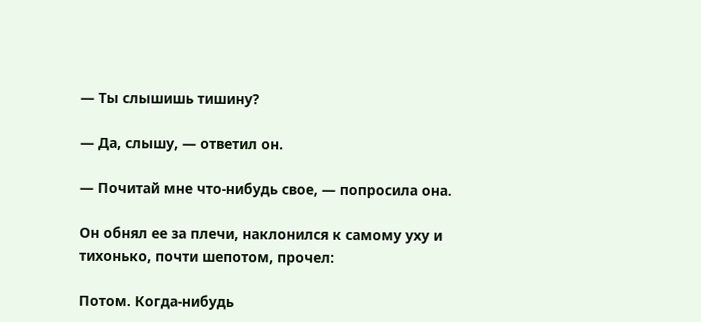— Ты слышишь тишину?

— Да, слышу, — ответил он.

— Почитай мне что-нибудь свое, — попросила она.

Он обнял ее за плечи, наклонился к самому уху и тихонько, почти шепотом, прочел:

Потом. Когда-нибудь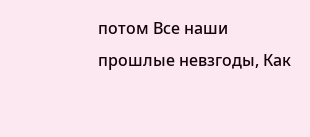потом Все наши прошлые невзгоды, Как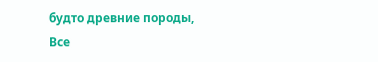будто древние породы, Все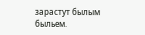зарастут былым быльем.